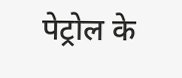पेट्रोल के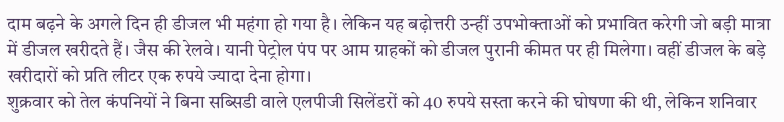दाम बढ़ने के अगले दिन ही डीजल भी महंगा हो गया है। लेकिन यह बढ़ोत्तरी उन्हीं उपभोक्ताओं को प्रभावित करेगी जो बड़ी मात्रा में डीजल खरीदते हैं। जैस की रेलवे। यानी पेट्रोल पंप पर आम ग्राहकों को डीजल पुरानी कीमत पर ही मिलेगा। वहीं डीजल के बड़े खरीदारों को प्रति लीटर एक रुपये ज्यादा देना होगा।
शुक्रवार को तेल कंपनियों ने बिना सब्सिडी वाले एलपीजी सिलेंडरों को 40 रुपये सस्ता करने की घोषणा की थी, लेकिन शनिवार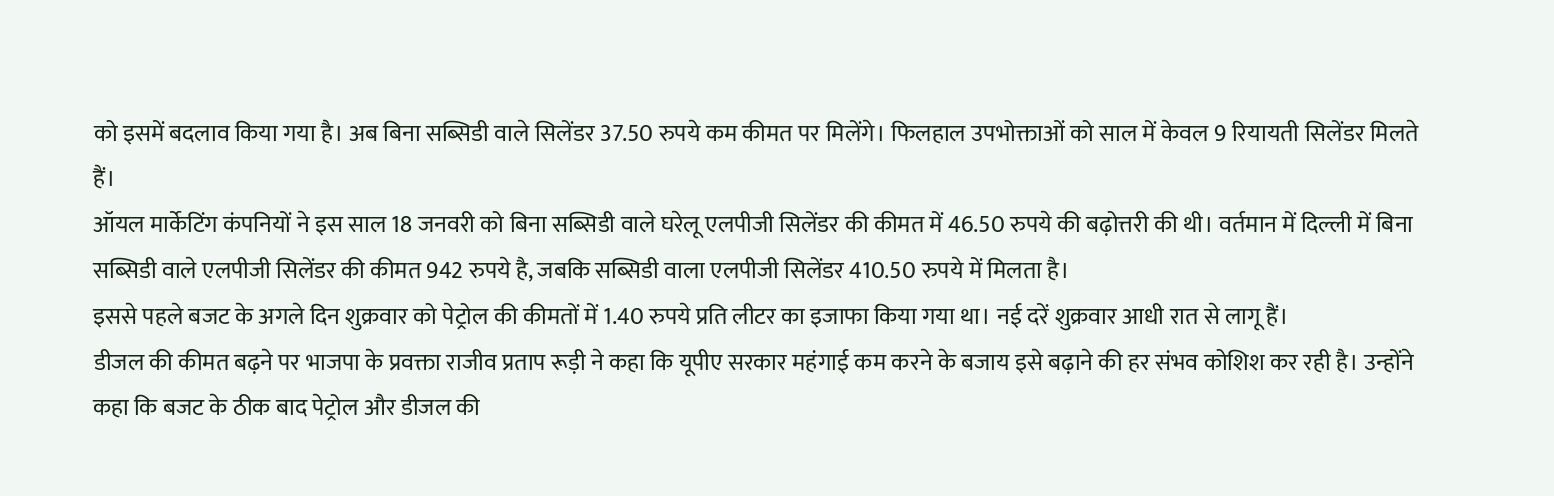को इसमें बदलाव किया गया है। अब बिना सब्सिडी वाले सिलेंडर 37.50 रुपये कम कीमत पर मिलेंगे। फिलहाल उपभोक्ताओं को साल में केवल 9 रियायती सिलेंडर मिलते हैं।
ऑयल मार्केटिंग कंपनियों ने इस साल 18 जनवरी को बिना सब्सिडी वाले घरेलू एलपीजी सिलेंडर की कीमत में 46.50 रुपये की बढ़ोत्तरी की थी। वर्तमान में दिल्ली में बिना सब्सिडी वाले एलपीजी सिलेंडर की कीमत 942 रुपये है, जबकि सब्सिडी वाला एलपीजी सिलेंडर 410.50 रुपये में मिलता है।
इससे पहले बजट के अगले दिन शुक्रवार को पेट्रोल की कीमतों में 1.40 रुपये प्रति लीटर का इजाफा किया गया था। नई दरें शुक्रवार आधी रात से लागू हैं।
डीजल की कीमत बढ़ने पर भाजपा के प्रवक्ता राजीव प्रताप रूड़ी ने कहा कि यूपीए सरकार महंगाई कम करने के बजाय इसे बढ़ाने की हर संभव कोशिश कर रही है। उन्होंने कहा कि बजट के ठीक बाद पेट्रोल और डीजल की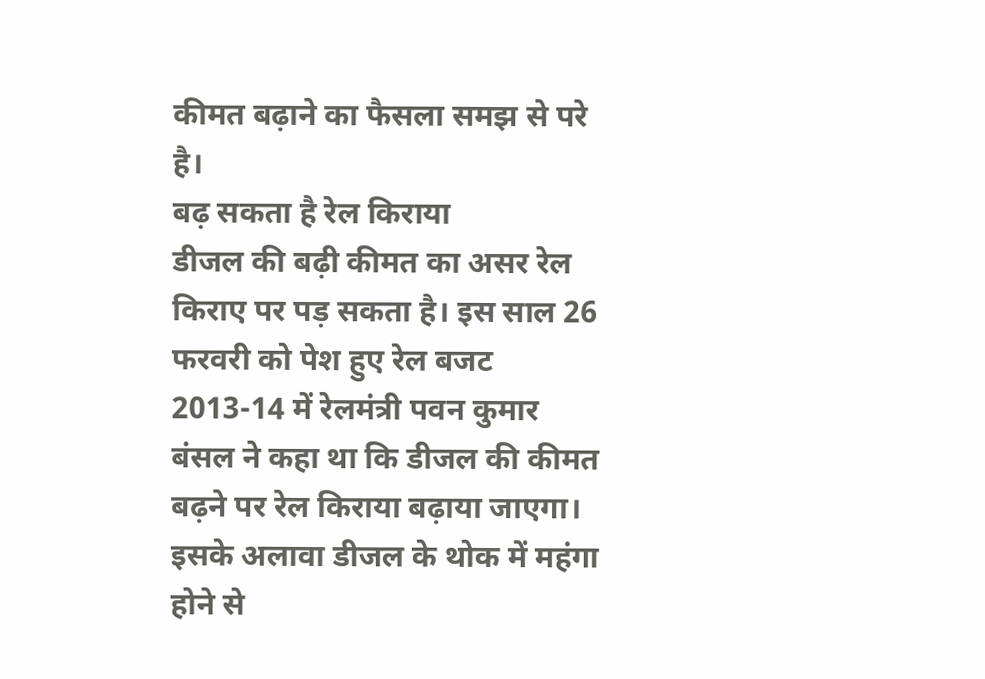कीमत बढ़ाने का फैसला समझ से परे है।
बढ़ सकता है रेल किराया
डीजल की बढ़ी कीमत का असर रेल किराए पर पड़ सकता है। इस साल 26 फरवरी को पेश हुए रेल बजट 2013-14 में रेलमंत्री पवन कुमार बंसल ने कहा था कि डीजल की कीमत बढ़ने पर रेल किराया बढ़ाया जाएगा। इसके अलावा डीजल के थोक में महंगा होने से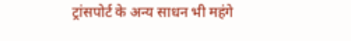ट्रांसपोर्ट के अन्य साधन भी महंगे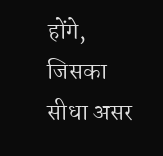होंगे, जिसका सीधा असर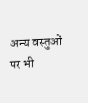अन्य वस्तुओं पर भी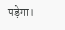पड़ेगा।